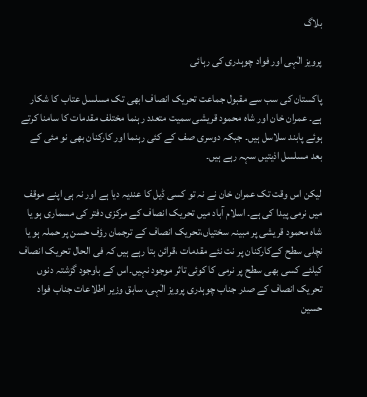بلاگ

پرویز الٰہی اور فواد چوہدری کی رہائی

پاکستان کی سب سے مقبول جماعت تحریک انصاف ابھی تک مسلسل عتاب کا شکار ہے۔ عمران خان اور شاہ محمود قریشی سمیت متعدد رہنما مختلف مقدمات کا سامنا کرتے ہوئے پابند سلاسل ہیں۔ جبکہ دوسری صف کے کئی رہنما اور کارکنان بھی نو مئی کے بعد مسلسل اذیتیں سہہ رہے ہیں۔

لیکن اس وقت تک عمران خان نے نہ تو کسی ڈیل کا عندیہ دیا ہے اور نہ ہی اپنے موقف میں نرمی پیدا کی ہے۔ اسلام آباد میں تحریک انصاف کے مرکزی دفتر کی مسماری ہو یا شاہ محمود قریشی پر مبینہ سختیاں،تحریک انصاف کے ترجمان رؤف حسن پر حملہ ہو یا نچلی سطح کےکارکنان پر نت نئے مقدمات ،قرائن بتا رہے ہیں کہ فی الحال تحریک انصاف کیلئے کسی بھی سطح پر نرمی کا کوئی تاثر موجود نہیں۔اس کے باوجود گزشتہ دنوں تحریک انصاف کے صدر جناب چوہدری پرویز الٰہی، سابق وزیر اطلاعات جناب فواد حسین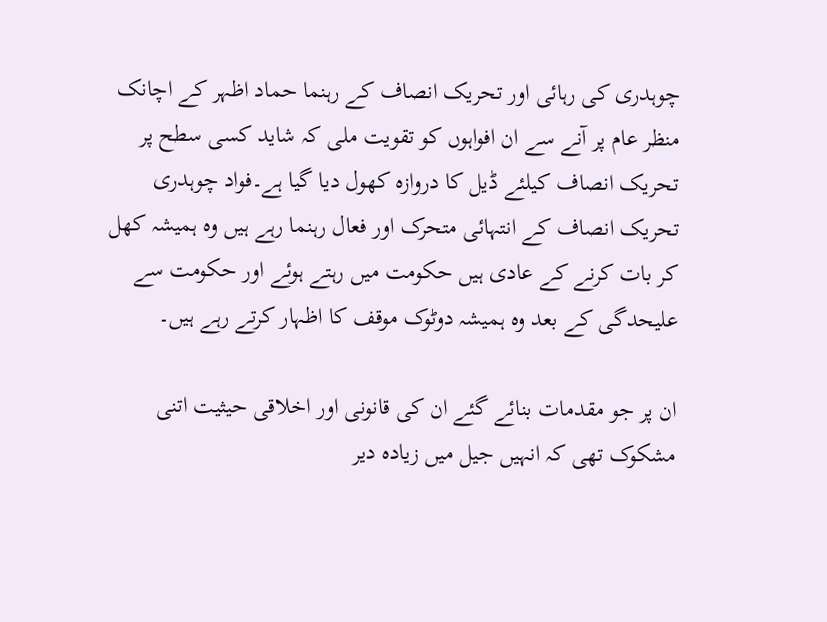چوہدری کی رہائی اور تحریک انصاف کے رہنما حماد اظہر کے اچانک منظر عام پر آنے سے ان افواہوں کو تقویت ملی کہ شاید کسی سطح پر تحریک انصاف کیلئے ڈیل کا دروازہ کھول دیا گیا ہے۔فواد چوہدری تحریک انصاف کے انتہائی متحرک اور فعال رہنما رہے ہیں وہ ہمیشہ کھل کر بات کرنے کے عادی ہیں حکومت میں رہتے ہوئے اور حکومت سے علیحدگی کے بعد وہ ہمیشہ دوٹوک موقف کا اظہار کرتے رہے ہیں۔

ان پر جو مقدمات بنائے گئے ان کی قانونی اور اخلاقی حیثیت اتنی مشکوک تھی کہ انہیں جیل میں زیادہ دیر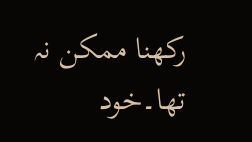رکھنا ممکن نہ تھا۔خود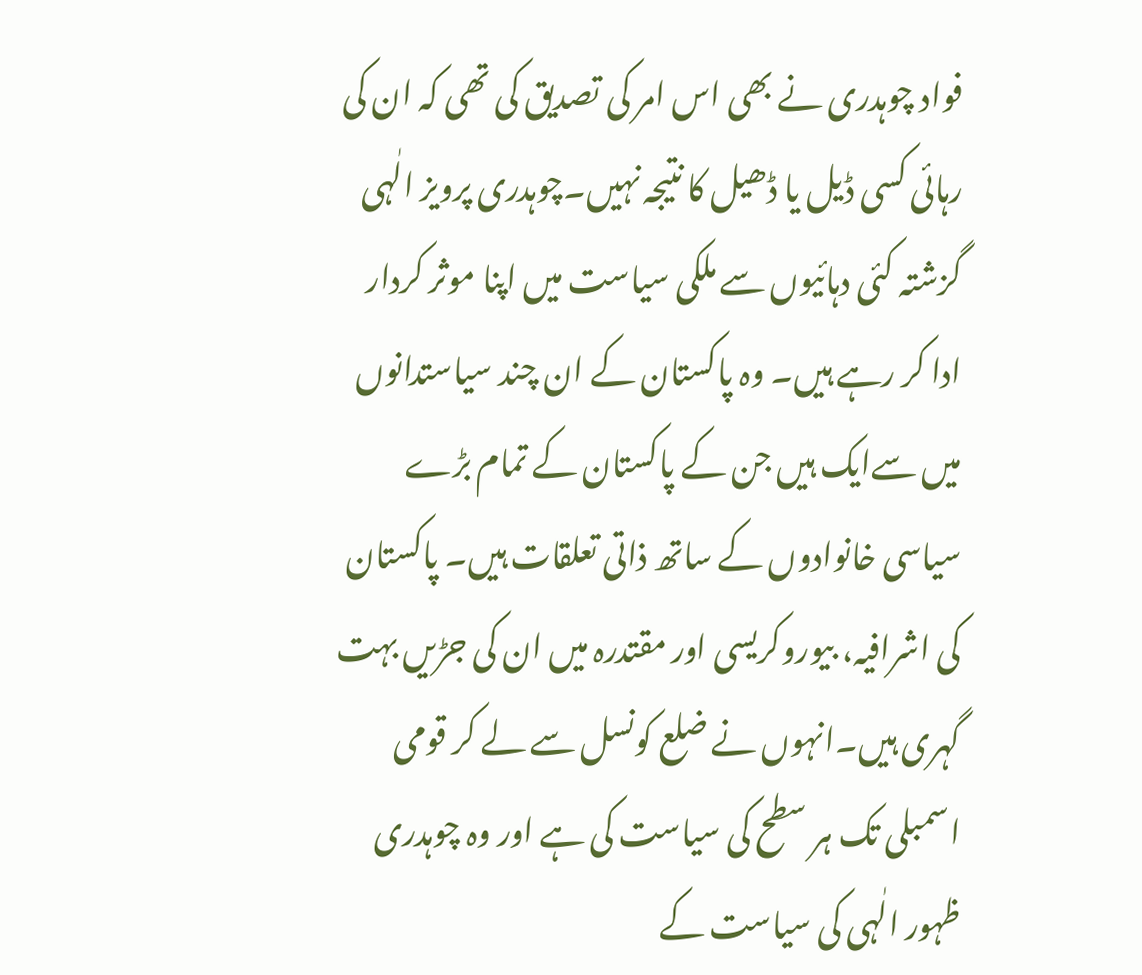فواد چوہدری نے بھی اس امر کی تصدیق کی تھی کہ ان کی رہائی کسی ڈیل یا ڈھیل کا نتیجہ نہیں۔چوہدری پرویز الٰہی گزشتہ کئی دہائیوں سے ملکی سیاست میں اپنا موثر کردار ادا کر رہے ہیں۔ وہ پاکستان کے ان چند سیاستدانوں میں سےایک ہیں جن کے پاکستان کے تمام بڑے سیاسی خانوادوں کے ساتھ ذاتی تعلقات ہیں۔ پاکستان کی اشرافیہ، بیوروکریسی اور مقتدرہ میں ان کی جڑیں بہت گہری ہیں۔انہوں نے ضلع کونسل سے لے کر قومی اسمبلی تک ہر سطح کی سیاست کی ہے اور وہ چوہدری ظہور الٰہی کی سیاست کے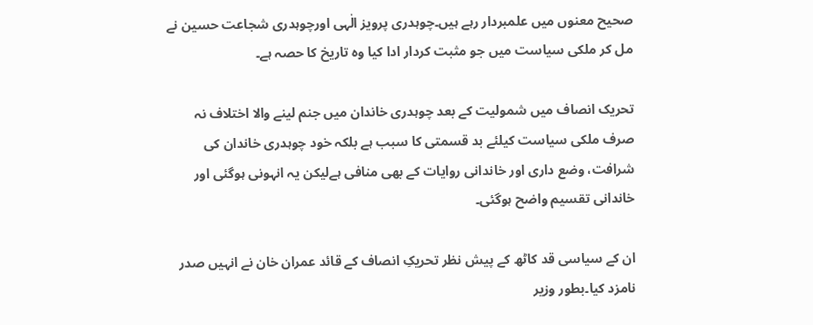صحیح معنوں میں علمبردار رہے ہیں۔چوہدری پرویز الٰہی اورچوہدری شجاعت حسین نے مل کر ملکی سیاست میں جو مثبت کردار ادا کیا وہ تاریخ کا حصہ ہے۔

تحریک انصاف میں شمولیت کے بعد چوہدری خاندان میں جنم لینے والا اختلاف نہ صرف ملکی سیاست کیلئے بد قسمتی کا سبب ہے بلکہ خود چوہدری خاندان کی شرافت، وضع داری اور خاندانی روایات کے بھی منافی ہےلیکن یہ انہونی ہوگئی اور خاندانی تقسیم واضح ہوگئی۔

ان کے سیاسی قد کاٹھ کے پیش نظر تحریکِ انصاف کے قائد عمران خان نے انہیں صدر نامزد کیا۔بطور وزیر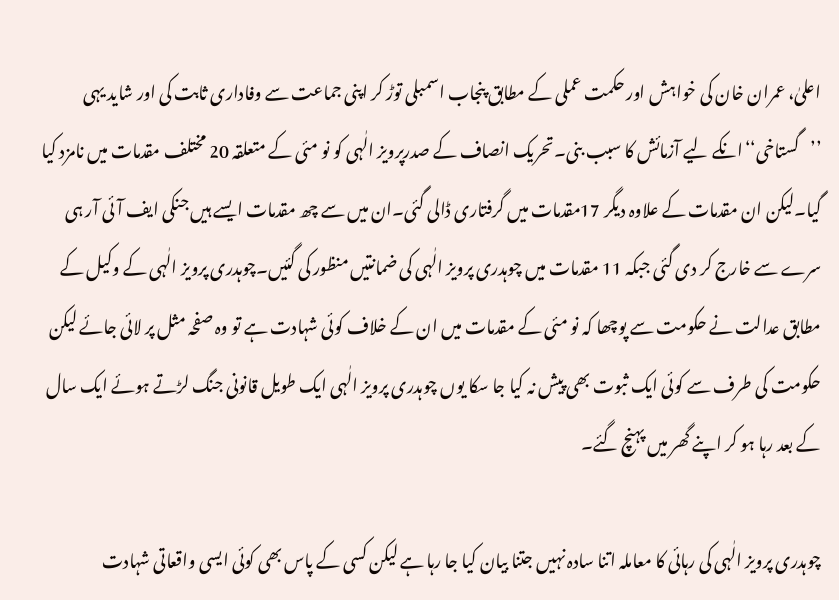اعلیٰ، عمران خان کی خواہش اور حکمت عملی کے مطابق پنجاب اسمبلی توڑ کر اپنی جماعت سے وفاداری ثابت کی اور شاید یہی ’’گستاخی‘‘انکے لیے آزمائش کا سبب بنی۔تحریک انصاف کے صدرپرویز الٰہی کو نو مئی کے متعلقہ 20 مختلف مقدمات میں نامزد کیا گیا۔لیکن ان مقدمات کے علاوہ دیگر 17مقدمات میں گرفتاری ڈالی گئی۔ان میں سے چھ مقدمات ایسے ہیں جنکی ایف آئی آر ہی سرے سے خارج کر دی گئی جبکہ 11 مقدمات میں چوہدری پرویز الٰہی کی ضمانتیں منظور کی گئیں۔چوہدری پرویز الٰہی کے وکیل کے مطابق عدالت نے حکومت سے پوچھا کہ نو مئی کے مقدمات میں ان کے خلاف کوئی شہادت ہے تو وہ صفحہ مثل پر لائی جائے لیکن حکومت کی طرف سے کوئی ایک ثبوت بھی پیش نہ کیا جا سکا یوں چوہدری پرویز الٰہی ایک طویل قانونی جنگ لڑتے ہوئے ایک سال کے بعد رہا ہو کر اپنے گھر میں پہنچ گئے۔

چوہدری پرویز الٰہی کی رہائی کا معاملہ اتنا سادہ نہیں جتنا بیان کیا جا رہا ہے لیکن کسی کے پاس بھی کوئی ایسی واقعاتی شہادت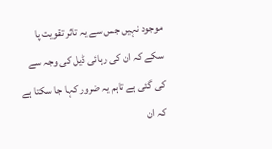موجود نہیں جس سے یہ تاثر تقویت پا سکے کہ ان کی رہائی ڈیل کی وجہ سے کی گئی ہے تاہم یہ ضرور کہا جا سکتا ہے کہ ان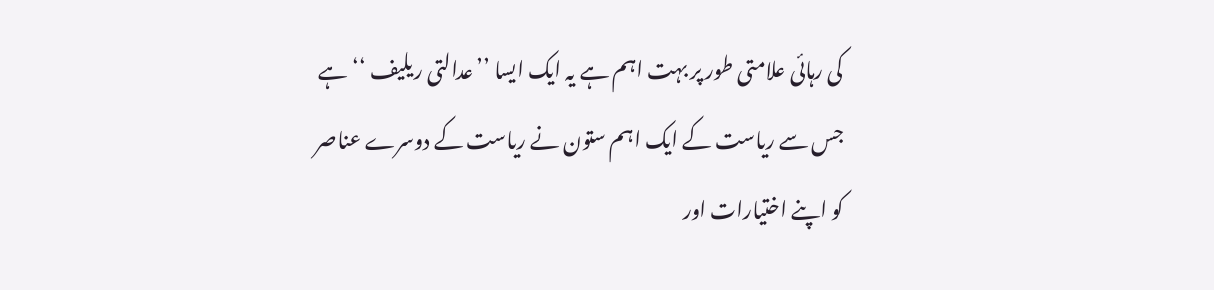کی رہائی علامتی طور پر بہت اہم ہے یہ ایک ایسا ’’عدالتی ریلیف ‘‘ہے جس سے ریاست کے ایک اہم ستون نے ریاست کے دوسرے عناصر کو اپنے اختیارات اور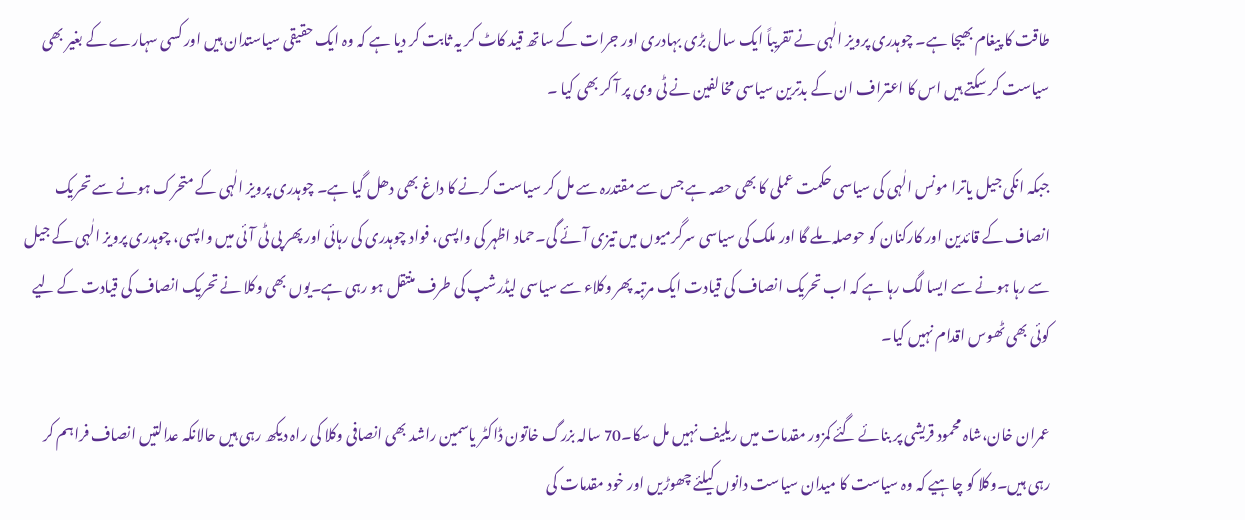طاقت کا پیغام بھیجا ہے۔ چوہدری پرویز الٰہی نے تقریباً ایک سال بڑی بہادری اور جرات کے ساتھ قید کاٹ کر یہ ثابت کر دیا ہے کہ وہ ایک حقیقی سیاستدان ہیں اور کسی سہارے کے بغیر بھی سیاست کر سکتے ہیں اس کا اعتراف ان کے بدترین سیاسی مخالفین نے ٹی وی پر آ کر بھی کیا ۔

جبکہ انکی جیل یاترا مونس الٰہی کی سیاسی حکمت عملی کا بھی حصہ ہے جس سے مقتدرہ سے مل کر سیاست کرنے کا داغ بھی دھل گیا ہے۔ چوہدری پرویز الٰہی کے متحرک ہونے سے تحریک انصاف کے قائدین اور کارکنان کو حوصلہ ملے گا اور ملک کی سیاسی سرگرمیوں میں تیزی آئے گی۔حماد اظہر کی واپسی، فواد چوہدری کی رہائی اور پھر پی ٹی آئی میں واپسی، چوہدری پرویز الٰہی کے جیل سے رہا ہونے سے ایسا لگ رہا ہے کہ اب تحریک انصاف کی قیادت ایک مرتبہ پھر وکلاء سے سیاسی لیڈرشپ کی طرف منتقل ہو رہی ہے۔یوں بھی وکلا نے تحریک انصاف کی قیادت کے لیے کوئی بھی ٹھوس اقدام نہیں کیا۔

عمران خان،شاہ محمود قریشی پر بنائے گئے کمزور مقدمات میں ریلیف نہیں مل سکا۔70 سالہ بزرگ خاتون ڈاکٹر یاسمین راشد بھی انصافی وکلا کی راہ دیکھ رہی ہیں حالانکہ عدالتیں انصاف فراہم کر رہی ہیں۔وکلا کو چاہیے کہ وہ سیاست کا میدان سیاست دانوں کیلئے چھوڑیں اور خود مقدمات کی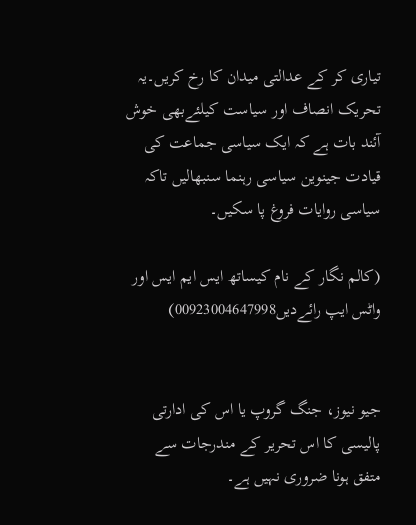تیاری کر کے عدالتی میدان کا رخ کریں۔یہ تحریک انصاف اور سیاست کیلئےبھی خوش آئند بات ہے کہ ایک سیاسی جماعت کی قیادت جینوین سیاسی رہنما سنبھالیں تاکہ سیاسی روایات فروغ پا سکیں۔

(کالم نگار کے نام کیساتھ ایس ایم ایس اور واٹس ایپ رائےدیں00923004647998)


جیو نیوز، جنگ گروپ یا اس کی ادارتی پالیسی کا اس تحریر کے مندرجات سے متفق ہونا ضروری نہیں ہے۔